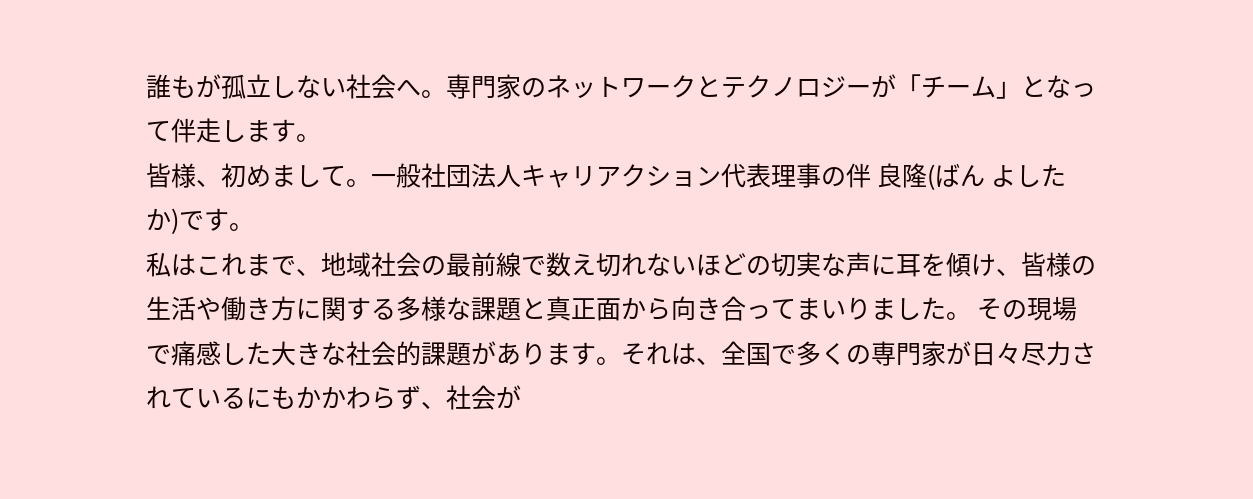誰もが孤立しない社会へ。専門家のネットワークとテクノロジーが「チーム」となって伴走します。
皆様、初めまして。一般社団法人キャリアクション代表理事の伴 良隆(ばん よしたか)です。
私はこれまで、地域社会の最前線で数え切れないほどの切実な声に耳を傾け、皆様の生活や働き方に関する多様な課題と真正面から向き合ってまいりました。 その現場で痛感した大きな社会的課題があります。それは、全国で多くの専門家が日々尽力されているにもかかわらず、社会が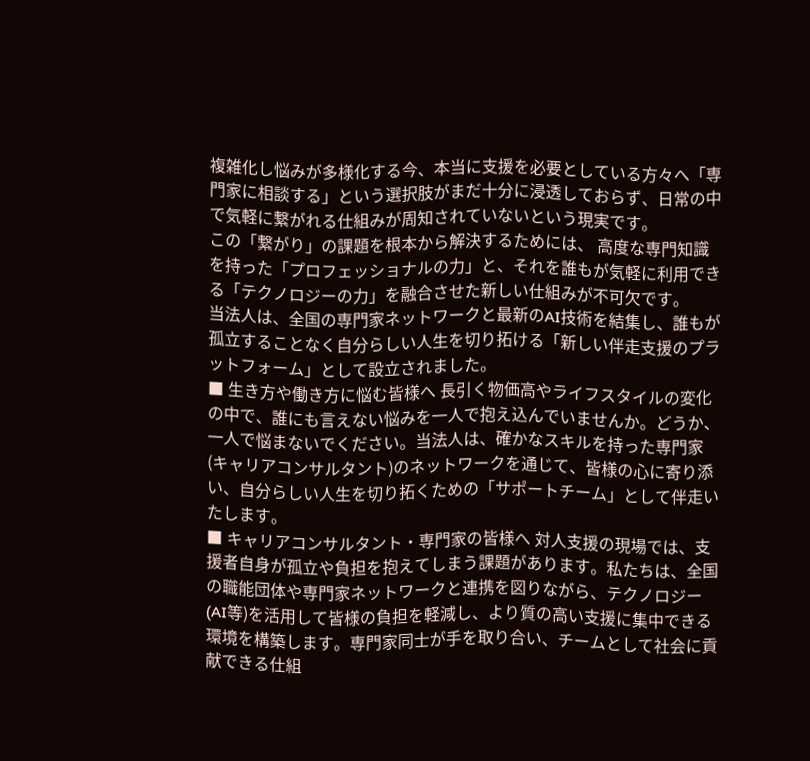複雑化し悩みが多様化する今、本当に支援を必要としている方々へ「専門家に相談する」という選択肢がまだ十分に浸透しておらず、日常の中で気軽に繋がれる仕組みが周知されていないという現実です。
この「繋がり」の課題を根本から解決するためには、 高度な専門知識を持った「プロフェッショナルの力」と、それを誰もが気軽に利用できる「テクノロジーの力」を融合させた新しい仕組みが不可欠です。
当法人は、全国の専門家ネットワークと最新のAI技術を結集し、誰もが孤立することなく自分らしい人生を切り拓ける「新しい伴走支援のプラットフォーム」として設立されました。
■ 生き方や働き方に悩む皆様へ 長引く物価高やライフスタイルの変化の中で、誰にも言えない悩みを一人で抱え込んでいませんか。どうか、一人で悩まないでください。当法人は、確かなスキルを持った専門家(キャリアコンサルタント)のネットワークを通じて、皆様の心に寄り添い、自分らしい人生を切り拓くための「サポートチーム」として伴走いたします。
■ キャリアコンサルタント・専門家の皆様へ 対人支援の現場では、支援者自身が孤立や負担を抱えてしまう課題があります。私たちは、全国の職能団体や専門家ネットワークと連携を図りながら、テクノロジー(AI等)を活用して皆様の負担を軽減し、より質の高い支援に集中できる環境を構築します。専門家同士が手を取り合い、チームとして社会に貢献できる仕組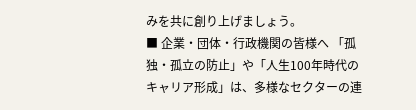みを共に創り上げましょう。
■ 企業・団体・行政機関の皆様へ 「孤独・孤立の防止」や「人生100年時代のキャリア形成」は、多様なセクターの連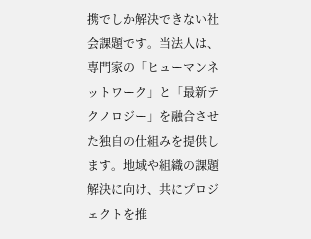携でしか解決できない社会課題です。当法人は、専門家の「ヒューマンネットワーク」と「最新テクノロジー」を融合させた独自の仕組みを提供します。地域や組織の課題解決に向け、共にプロジェクトを推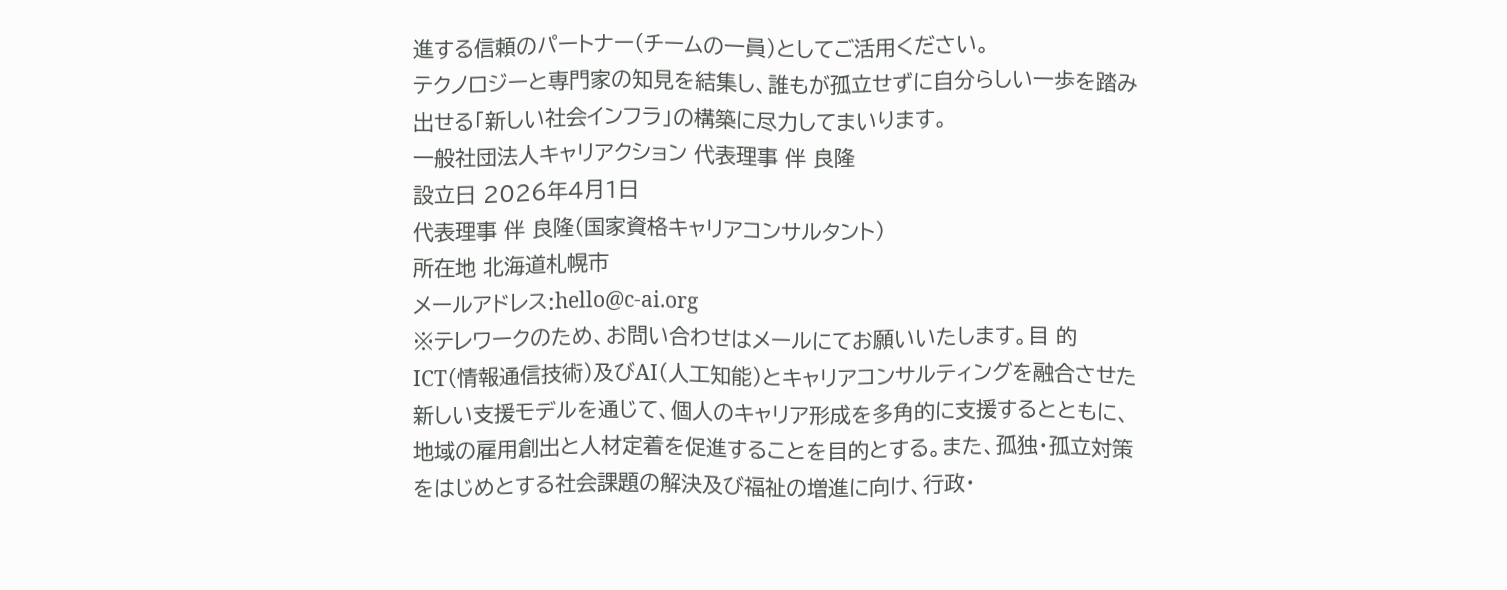進する信頼のパートナー(チームの一員)としてご活用ください。
テクノロジーと専門家の知見を結集し、誰もが孤立せずに自分らしい一歩を踏み出せる「新しい社会インフラ」の構築に尽力してまいります。
一般社団法人キャリアクション 代表理事 伴 良隆
設立日 2026年4月1日
代表理事 伴 良隆(国家資格キャリアコンサルタント)
所在地 北海道札幌市
メールアドレス:hello@c-ai.org
※テレワークのため、お問い合わせはメールにてお願いいたします。目 的
ICT(情報通信技術)及びAI(人工知能)とキャリアコンサルティングを融合させた新しい支援モデルを通じて、個人のキャリア形成を多角的に支援するとともに、地域の雇用創出と人材定着を促進することを目的とする。また、孤独・孤立対策をはじめとする社会課題の解決及び福祉の増進に向け、行政・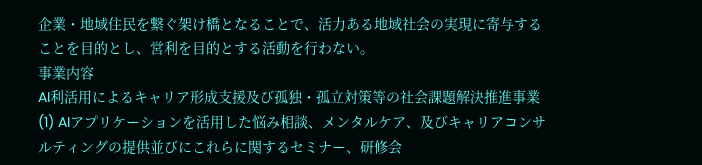企業・地域住民を繋ぐ架け橋となることで、活力ある地域社会の実現に寄与することを目的とし、営利を目的とする活動を行わない。
事業内容
AI利活用によるキャリア形成支援及び孤独・孤立対策等の社会課題解決推進事業
(1) AIアプリケーションを活用した悩み相談、メンタルケア、及びキャリアコンサルティングの提供並びにこれらに関するセミナー、研修会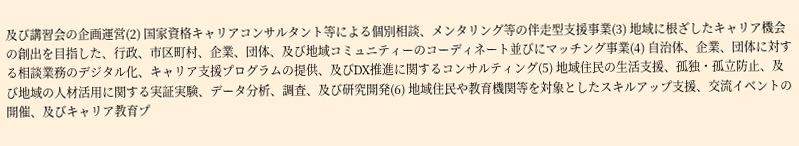及び講習会の企画運営(2) 国家資格キャリアコンサルタント等による個別相談、メンタリング等の伴走型支援事業(3) 地域に根ざしたキャリア機会の創出を目指した、行政、市区町村、企業、団体、及び地域コミュニティーのコーディネート並びにマッチング事業(4) 自治体、企業、団体に対する相談業務のデジタル化、キャリア支援プログラムの提供、及びDX推進に関するコンサルティング(5) 地域住民の生活支援、孤独・孤立防止、及び地域の人材活用に関する実証実験、データ分析、調査、及び研究開発(6) 地域住民や教育機関等を対象としたスキルアップ支援、交流イベントの開催、及びキャリア教育プ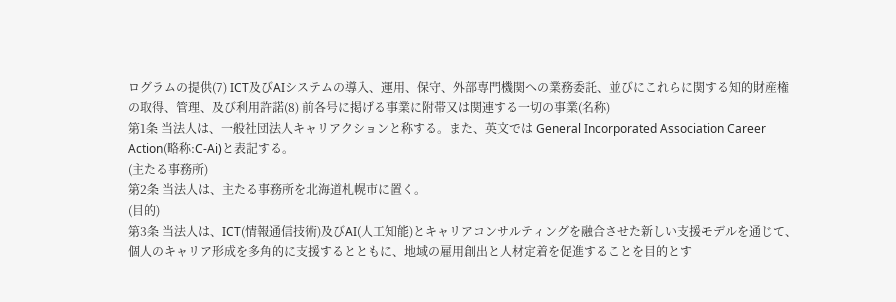ログラムの提供(7) ICT及びAIシステムの導入、運用、保守、外部専門機関への業務委託、並びにこれらに関する知的財産権の取得、管理、及び利用許諾(8) 前各号に掲げる事業に附帯又は関連する一切の事業(名称)
第1条 当法人は、一般社団法人キャリアクションと称する。また、英文では General Incorporated Association Career Action(略称:C-Ai)と表記する。
(主たる事務所)
第2条 当法人は、主たる事務所を北海道札幌市に置く。
(目的)
第3条 当法人は、ICT(情報通信技術)及びAI(人工知能)とキャリアコンサルティングを融合させた新しい支援モデルを通じて、個人のキャリア形成を多角的に支援するとともに、地域の雇用創出と人材定着を促進することを目的とす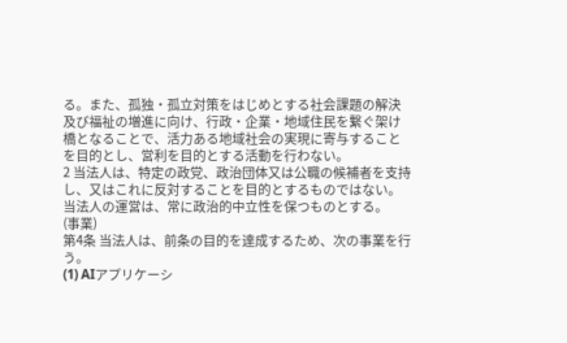る。また、孤独・孤立対策をはじめとする社会課題の解決及び福祉の増進に向け、行政・企業・地域住民を繋ぐ架け橋となることで、活力ある地域社会の実現に寄与することを目的とし、営利を目的とする活動を行わない。
2 当法人は、特定の政党、政治団体又は公職の候補者を支持し、又はこれに反対することを目的とするものではない。当法人の運営は、常に政治的中立性を保つものとする。
(事業)
第4条 当法人は、前条の目的を達成するため、次の事業を行う。
(1) AIアプリケーシ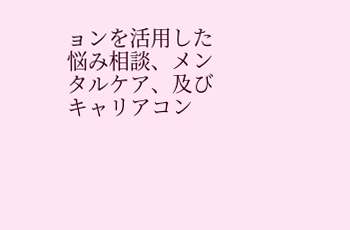ョンを活用した悩み相談、メンタルケア、及びキャリアコン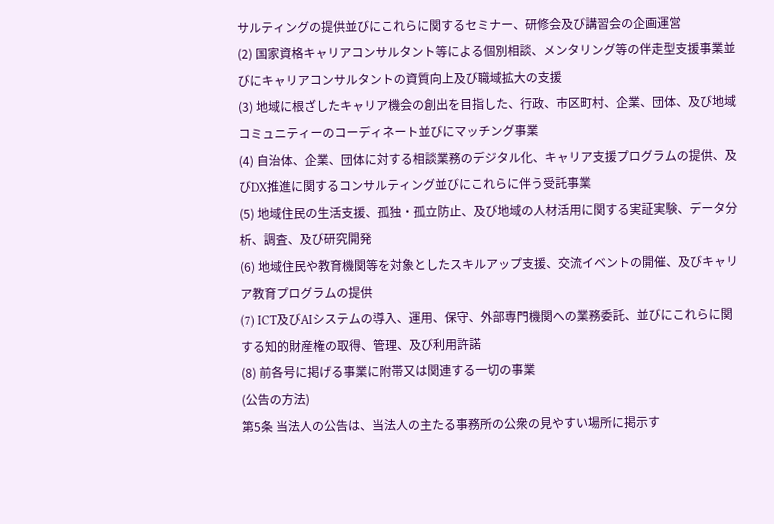サルティングの提供並びにこれらに関するセミナー、研修会及び講習会の企画運営
(2) 国家資格キャリアコンサルタント等による個別相談、メンタリング等の伴走型支援事業並びにキャリアコンサルタントの資質向上及び職域拡大の支援
(3) 地域に根ざしたキャリア機会の創出を目指した、行政、市区町村、企業、団体、及び地域コミュニティーのコーディネート並びにマッチング事業
(4) 自治体、企業、団体に対する相談業務のデジタル化、キャリア支援プログラムの提供、及びDX推進に関するコンサルティング並びにこれらに伴う受託事業
(5) 地域住民の生活支援、孤独・孤立防止、及び地域の人材活用に関する実証実験、データ分析、調査、及び研究開発
(6) 地域住民や教育機関等を対象としたスキルアップ支援、交流イベントの開催、及びキャリア教育プログラムの提供
(7) ICT及びAIシステムの導入、運用、保守、外部専門機関への業務委託、並びにこれらに関する知的財産権の取得、管理、及び利用許諾
(8) 前各号に掲げる事業に附帯又は関連する一切の事業
(公告の方法)
第5条 当法人の公告は、当法人の主たる事務所の公衆の見やすい場所に掲示す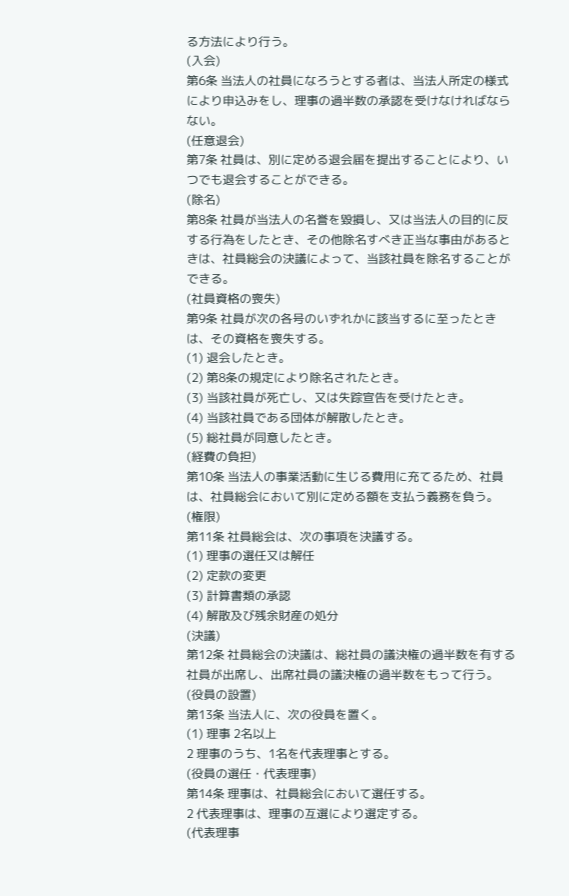る方法により行う。
(入会)
第6条 当法人の社員になろうとする者は、当法人所定の様式により申込みをし、理事の過半数の承認を受けなければならない。
(任意退会)
第7条 社員は、別に定める退会届を提出することにより、いつでも退会することができる。
(除名)
第8条 社員が当法人の名誉を毀損し、又は当法人の目的に反する行為をしたとき、その他除名すべき正当な事由があるときは、社員総会の決議によって、当該社員を除名することができる。
(社員資格の喪失)
第9条 社員が次の各号のいずれかに該当するに至ったときは、その資格を喪失する。
(1) 退会したとき。
(2) 第8条の規定により除名されたとき。
(3) 当該社員が死亡し、又は失踪宣告を受けたとき。
(4) 当該社員である団体が解散したとき。
(5) 総社員が同意したとき。
(経費の負担)
第10条 当法人の事業活動に生じる費用に充てるため、社員は、社員総会において別に定める額を支払う義務を負う。
(権限)
第11条 社員総会は、次の事項を決議する。
(1) 理事の選任又は解任
(2) 定款の変更
(3) 計算書類の承認
(4) 解散及び残余財産の処分
(決議)
第12条 社員総会の決議は、総社員の議決権の過半数を有する社員が出席し、出席社員の議決権の過半数をもって行う。
(役員の設置)
第13条 当法人に、次の役員を置く。
(1) 理事 2名以上
2 理事のうち、1名を代表理事とする。
(役員の選任・代表理事)
第14条 理事は、社員総会において選任する。
2 代表理事は、理事の互選により選定する。
(代表理事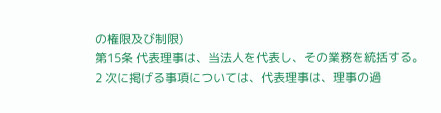の権限及び制限)
第15条 代表理事は、当法人を代表し、その業務を統括する。
2 次に掲げる事項については、代表理事は、理事の過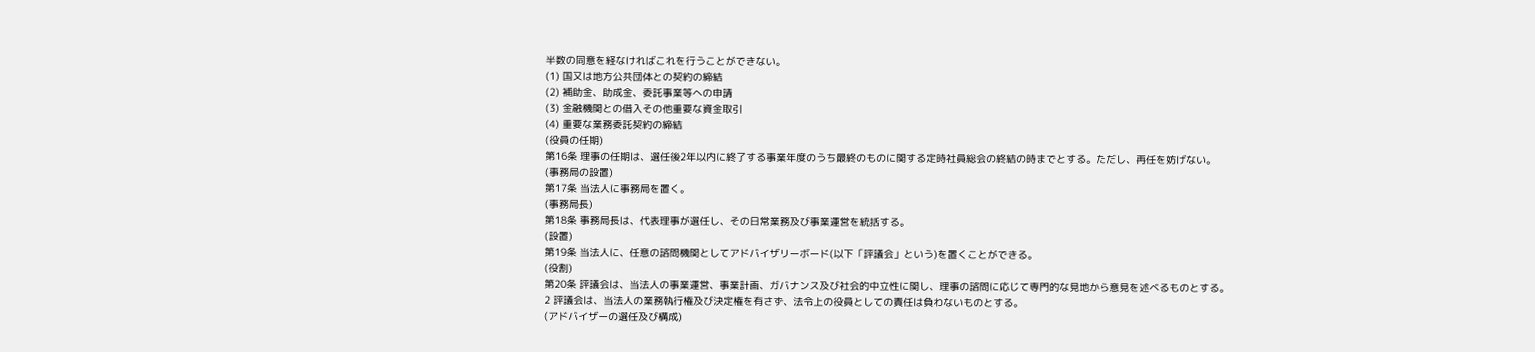半数の同意を経なければこれを行うことができない。
(1) 国又は地方公共団体との契約の締結
(2) 補助金、助成金、委託事業等への申請
(3) 金融機関との借入その他重要な資金取引
(4) 重要な業務委託契約の締結
(役員の任期)
第16条 理事の任期は、選任後2年以内に終了する事業年度のうち最終のものに関する定時社員総会の終結の時までとする。ただし、再任を妨げない。
(事務局の設置)
第17条 当法人に事務局を置く。
(事務局長)
第18条 事務局長は、代表理事が選任し、その日常業務及び事業運営を統括する。
(設置)
第19条 当法人に、任意の諮問機関としてアドバイザリーボード(以下「評議会」という)を置くことができる。
(役割)
第20条 評議会は、当法人の事業運営、事業計画、ガバナンス及び社会的中立性に関し、理事の諮問に応じて専門的な見地から意見を述べるものとする。
2 評議会は、当法人の業務執行権及び決定権を有さず、法令上の役員としての責任は負わないものとする。
(アドバイザーの選任及び構成)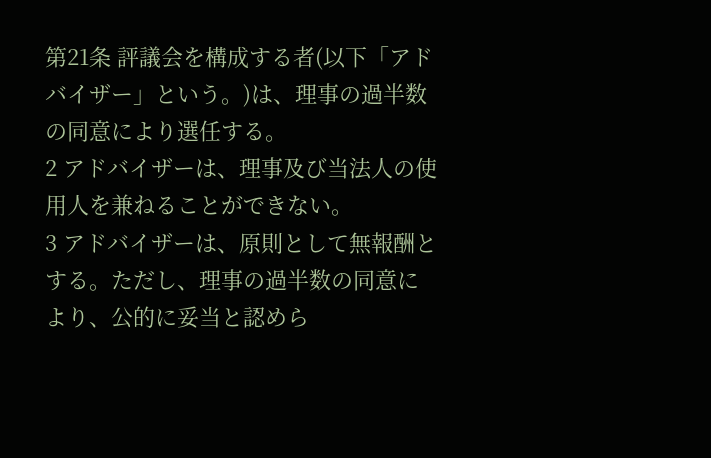第21条 評議会を構成する者(以下「アドバイザー」という。)は、理事の過半数の同意により選任する。
2 アドバイザーは、理事及び当法人の使用人を兼ねることができない。
3 アドバイザーは、原則として無報酬とする。ただし、理事の過半数の同意により、公的に妥当と認めら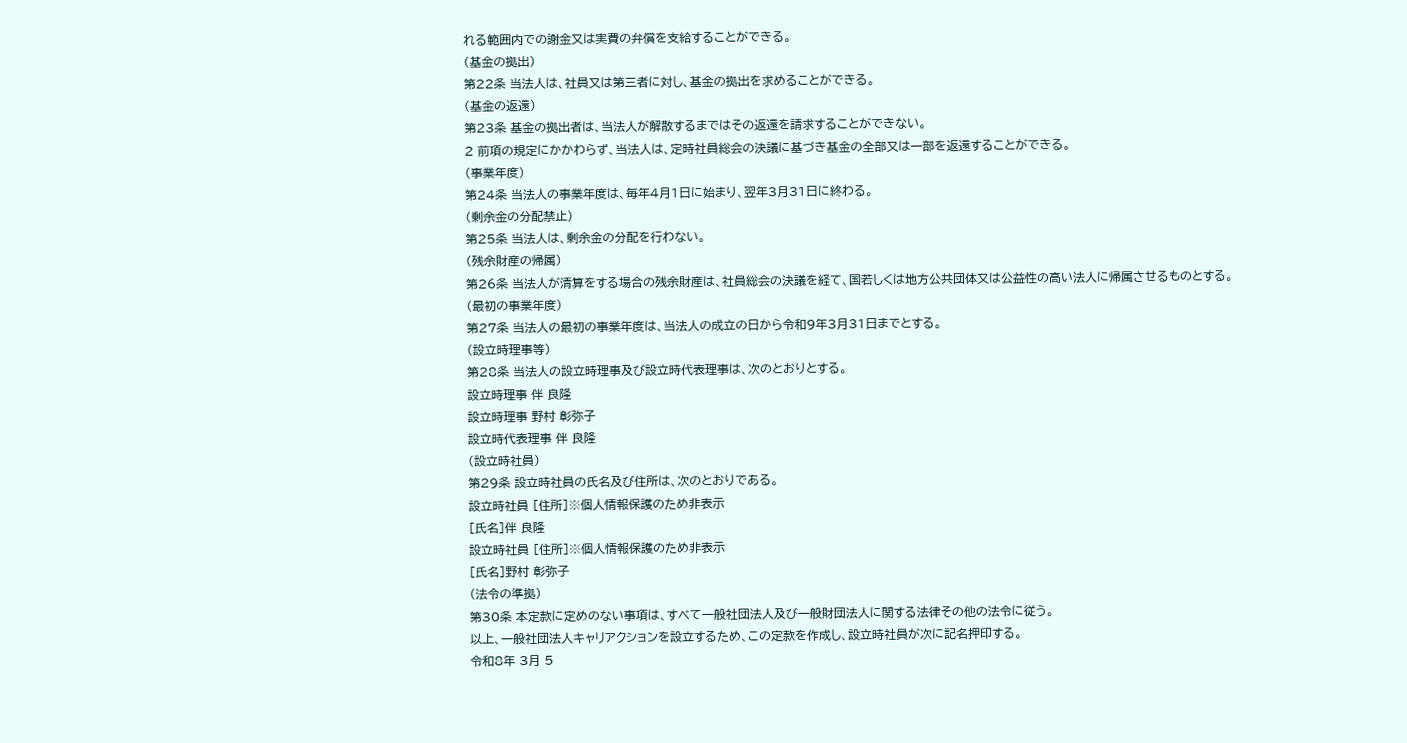れる範囲内での謝金又は実費の弁償を支給することができる。
(基金の拠出)
第22条 当法人は、社員又は第三者に対し、基金の拠出を求めることができる。
(基金の返還)
第23条 基金の拠出者は、当法人が解散するまではその返還を請求することができない。
2 前項の規定にかかわらず、当法人は、定時社員総会の決議に基づき基金の全部又は一部を返還することができる。
(事業年度)
第24条 当法人の事業年度は、毎年4月1日に始まり、翌年3月31日に終わる。
(剰余金の分配禁止)
第25条 当法人は、剰余金の分配を行わない。
(残余財産の帰属)
第26条 当法人が清算をする場合の残余財産は、社員総会の決議を経て、国若しくは地方公共団体又は公益性の高い法人に帰属させるものとする。
(最初の事業年度)
第27条 当法人の最初の事業年度は、当法人の成立の日から令和9年3月31日までとする。
(設立時理事等)
第28条 当法人の設立時理事及び設立時代表理事は、次のとおりとする。
設立時理事 伴 良隆
設立時理事 野村 彰弥子
設立時代表理事 伴 良隆
(設立時社員)
第29条 設立時社員の氏名及び住所は、次のとおりである。
設立時社員 [住所]※個人情報保護のため非表示
[氏名]伴 良隆
設立時社員 [住所]※個人情報保護のため非表示
[氏名]野村 彰弥子
(法令の準拠)
第30条 本定款に定めのない事項は、すべて一般社団法人及び一般財団法人に関する法律その他の法令に従う。
以上、一般社団法人キャリアクションを設立するため、この定款を作成し、設立時社員が次に記名押印する。
令和8年 3月 5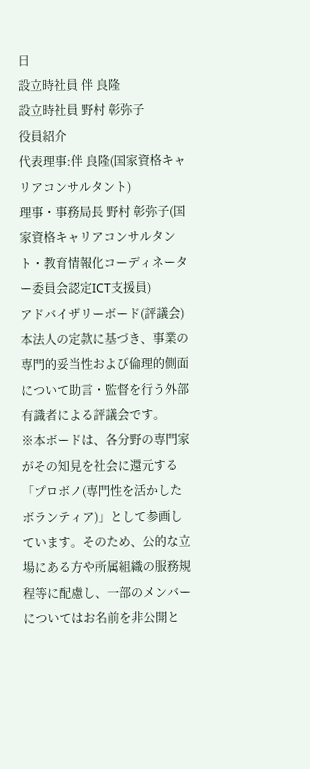日
設立時社員 伴 良隆
設立時社員 野村 彰弥子
役員紹介
代表理事:伴 良隆(国家資格キャリアコンサルタント)
理事・事務局長 野村 彰弥子(国家資格キャリアコンサルタント・教育情報化コーディネーター委員会認定ICT支援員)
アドバイザリーボード(評議会)
本法人の定款に基づき、事業の専門的妥当性および倫理的側面について助言・監督を行う外部有識者による評議会です。
※本ボードは、各分野の専門家がその知見を社会に還元する「プロボノ(専門性を活かしたボランティア)」として参画しています。そのため、公的な立場にある方や所属組織の服務規程等に配慮し、一部のメンバーについてはお名前を非公開と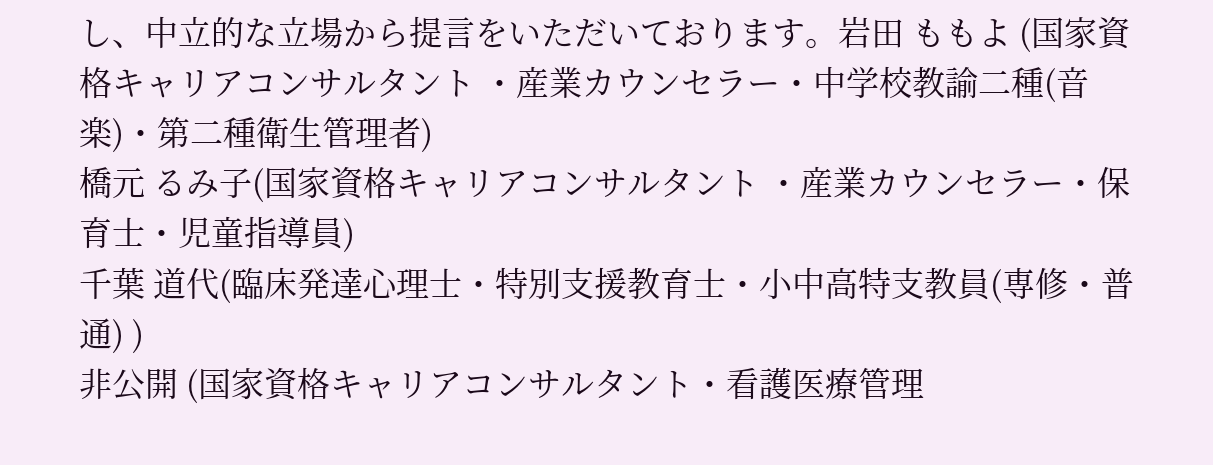し、中立的な立場から提言をいただいております。岩田 ももよ (国家資格キャリアコンサルタント ・産業カウンセラー・中学校教諭二種(音楽)・第二種衛生管理者)
橋元 るみ子(国家資格キャリアコンサルタント ・産業カウンセラー・保育士・児童指導員)
千葉 道代(臨床発達心理士・特別支援教育士・小中高特支教員(専修・普通) )
非公開 (国家資格キャリアコンサルタント・看護医療管理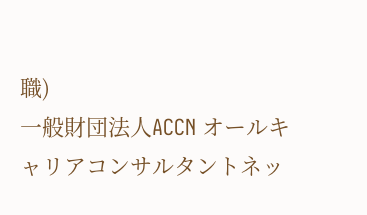職)
一般財団法人ACCN オールキャリアコンサルタントネッ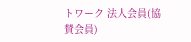トワーク 法人会員(協賛会員)